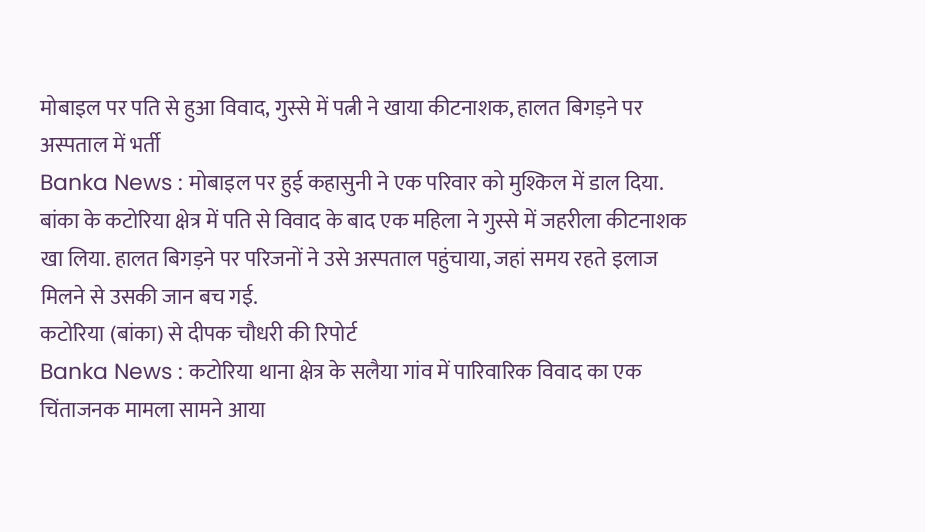मोबाइल पर पति से हुआ विवाद, गुस्से में पत्नी ने खाया कीटनाशक, हालत बिगड़ने पर अस्पताल में भर्ती
Banka News : मोबाइल पर हुई कहासुनी ने एक परिवार को मुश्किल में डाल दिया. बांका के कटोरिया क्षेत्र में पति से विवाद के बाद एक महिला ने गुस्से में जहरीला कीटनाशक खा लिया. हालत बिगड़ने पर परिजनों ने उसे अस्पताल पहुंचाया, जहां समय रहते इलाज मिलने से उसकी जान बच गई.
कटोरिया (बांका) से दीपक चौधरी की रिपोर्ट
Banka News : कटोरिया थाना क्षेत्र के सलैया गांव में पारिवारिक विवाद का एक चिंताजनक मामला सामने आया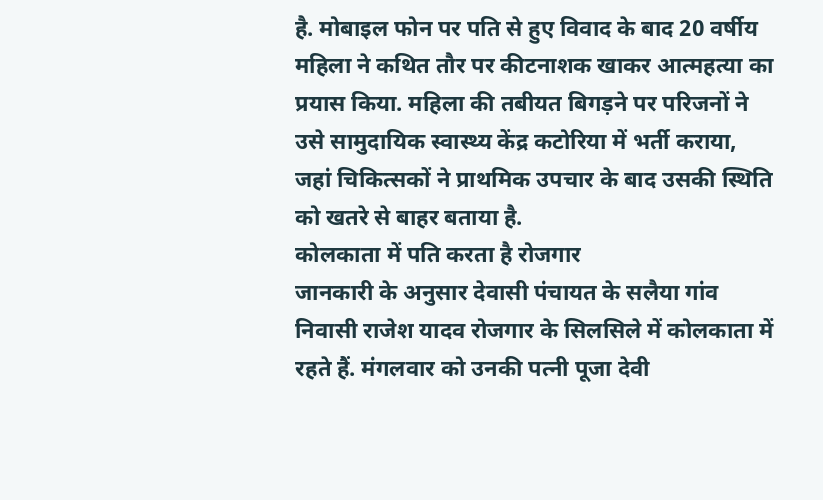है. मोबाइल फोन पर पति से हुए विवाद के बाद 20 वर्षीय महिला ने कथित तौर पर कीटनाशक खाकर आत्महत्या का प्रयास किया. महिला की तबीयत बिगड़ने पर परिजनों ने उसे सामुदायिक स्वास्थ्य केंद्र कटोरिया में भर्ती कराया, जहां चिकित्सकों ने प्राथमिक उपचार के बाद उसकी स्थिति को खतरे से बाहर बताया है.
कोलकाता में पति करता है रोजगार
जानकारी के अनुसार देवासी पंचायत के सलैया गांव निवासी राजेश यादव रोजगार के सिलसिले में कोलकाता में रहते हैं. मंगलवार को उनकी पत्नी पूजा देवी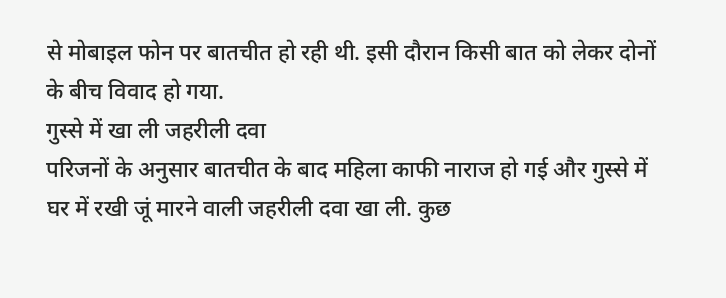से मोबाइल फोन पर बातचीत हो रही थी. इसी दौरान किसी बात को लेकर दोनों के बीच विवाद हो गया.
गुस्से में खा ली जहरीली दवा
परिजनों के अनुसार बातचीत के बाद महिला काफी नाराज हो गई और गुस्से में घर में रखी जूं मारने वाली जहरीली दवा खा ली. कुछ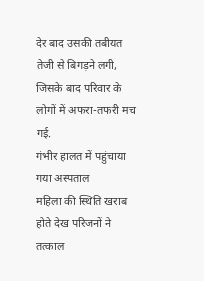देर बाद उसकी तबीयत तेजी से बिगड़ने लगी, जिसके बाद परिवार के लोगों में अफरा-तफरी मच गई.
गंभीर हालत में पहुंचाया गया अस्पताल
महिला की स्थिति खराब होते देख परिजनों ने तत्काल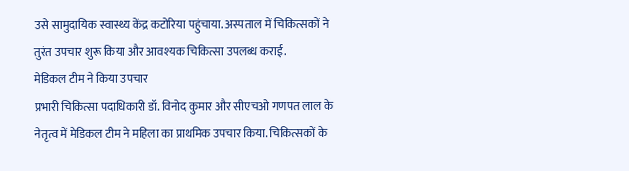उसे सामुदायिक स्वास्थ्य केंद्र कटोरिया पहुंचाया. अस्पताल में चिकित्सकों ने तुरंत उपचार शुरू किया और आवश्यक चिकित्सा उपलब्ध कराई.
मेडिकल टीम ने किया उपचार
प्रभारी चिकित्सा पदाधिकारी डॉ. विनोद कुमार और सीएचओ गणपत लाल के नेतृत्व में मेडिकल टीम ने महिला का प्राथमिक उपचार किया. चिकित्सकों के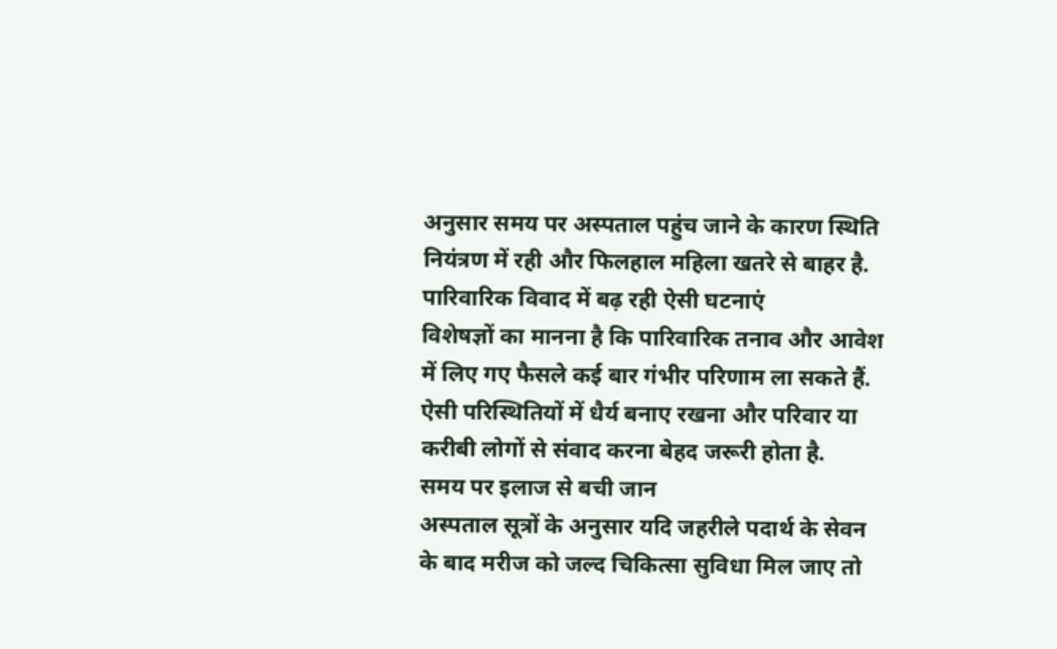अनुसार समय पर अस्पताल पहुंच जाने के कारण स्थिति नियंत्रण में रही और फिलहाल महिला खतरे से बाहर है.
पारिवारिक विवाद में बढ़ रही ऐसी घटनाएं
विशेषज्ञों का मानना है कि पारिवारिक तनाव और आवेश में लिए गए फैसले कई बार गंभीर परिणाम ला सकते हैं. ऐसी परिस्थितियों में धैर्य बनाए रखना और परिवार या करीबी लोगों से संवाद करना बेहद जरूरी होता है.
समय पर इलाज से बची जान
अस्पताल सूत्रों के अनुसार यदि जहरीले पदार्थ के सेवन के बाद मरीज को जल्द चिकित्सा सुविधा मिल जाए तो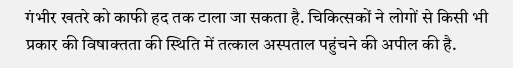गंभीर खतरे को काफी हद तक टाला जा सकता है. चिकित्सकों ने लोगों से किसी भी प्रकार की विषाक्तता की स्थिति में तत्काल अस्पताल पहुंचने की अपील की है.